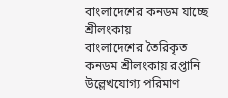বাংলাদেশের কনডম যাচ্ছে শ্রীলংকায়
বাংলাদেশের তৈরিকৃত কনডম শ্রীলংকায় রপ্তানি উল্লেখযোগ্য পরিমাণ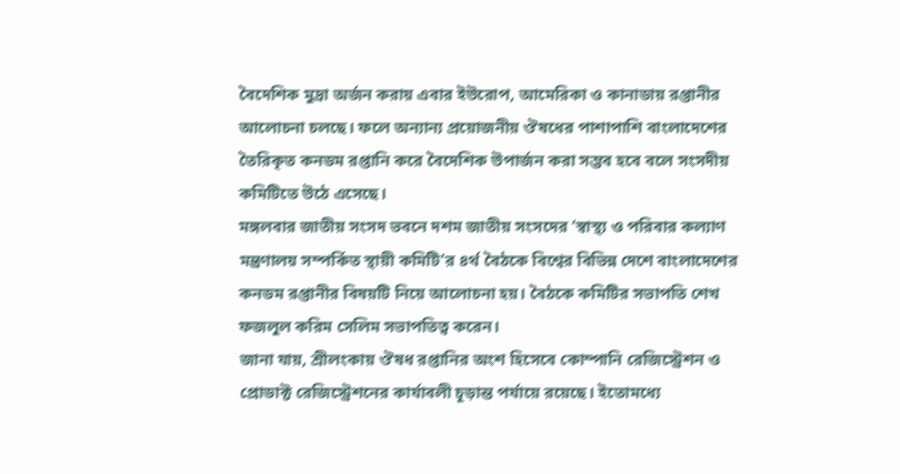বৈদেশিক মুদ্রা অর্জন করায় এবার ইউরোপ, আমেরিকা ও কানাডায় রপ্তানীর আলোচনা চলছে। ফলে অন্যান্য প্রয়োজনীয় ঔষধের পাশাপাশি বাংলাদেশের তৈরিকৃত কনডম রপ্তানি করে বৈদেশিক উপার্জন করা সম্ভব হবে বলে সংসদীয় কমিটিতে উঠে এসেছে।
মঙ্গলবার জাতীয় সংসদ ভবনে দশম জাতীয় সংসদের ‘স্বাস্থ্য ও পরিবার কল্যাণ মন্ত্রণালয় সম্পর্কিত স্থায়ী কমিটি’র ৪র্থ বৈঠকে বিশ্বের বিভিন্ন দেশে বাংলাদেশের কনডম রপ্তানীর বিষয়টি নিয়ে আলোচনা হয়। বৈঠকে কমিটির সভাপতি শেখ ফজলুল করিম সেলিম সভাপতিত্ব করেন।
জানা যায়, শ্রীলংকায় ঔষধ রপ্তানির অংশ হিসেবে কোম্পানি রেজিস্ট্রেশন ও প্রোডাক্ট রেজিস্ট্রেশনের কার্যাবলী চূড়ান্ত পর্যায়ে রয়েছে। ইতোমধ্যে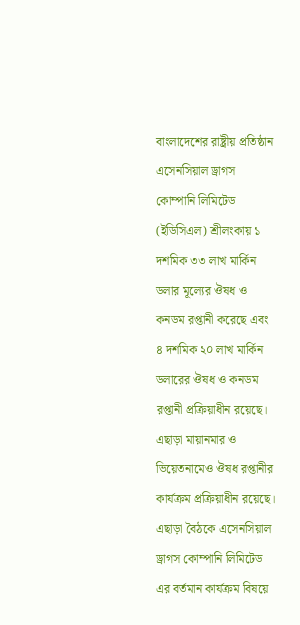বাংলাদেশের রাষ্ট্রীয় প্রতিষ্ঠান এসেনসিয়াল ড্রাগস কোম্পানি লিমিটেড (ইডিসিএল) শ্রীলংকায় ১ দশমিক ৩৩ লাখ মার্কিন ডলার মূল্যের ঔষধ ও কনডম রপ্তানী করেছে এবং ৪ দশমিক ২০ লাখ মার্কিন ডলারের ঔষধ ও কনডম রপ্তানী প্রক্রিয়াধীন রয়েছে। এছাড়া মায়ানমার ও ভিয়েতনামেও ঔষধ রপ্তানীর কার্যক্রম প্রক্রিয়াধীন রয়েছে।
এছাড়া বৈঠকে এসেনসিয়াল ড্রাগস কোম্পানি লিমিটেড এর বর্তমান কার্যক্রম বিষয়ে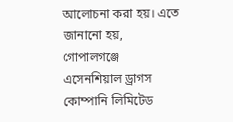আলোচনা করা হয়। এতে জানানো হয়, গোপালগঞ্জে এসেনশিয়াল ড্রাগস কোম্পানি লিমিটেড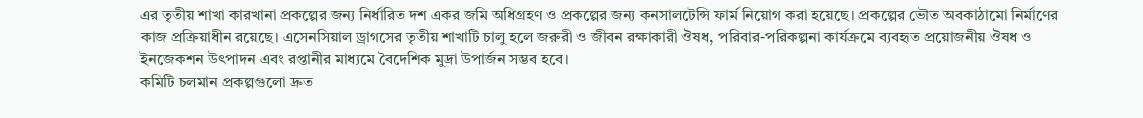এর তৃতীয় শাখা কারখানা প্রকল্পের জন্য নির্ধারিত দশ একর জমি অধিগ্রহণ ও প্রকল্পের জন্য কনসালটেন্সি ফার্ম নিয়োগ করা হয়েছে। প্রকল্পের ভৌত অবকাঠামো নির্মাণের কাজ প্রক্রিয়াধীন রয়েছে। এসেনসিয়াল ড্রাগসের তৃতীয় শাখাটি চালু হলে জরুরী ও জীবন রক্ষাকারী ঔষধ, পরিবার-পরিকল্পনা কার্যক্রমে ব্যবহৃত প্রয়োজনীয় ঔষধ ও ইনজেকশন উৎপাদন এবং রপ্তানীর মাধ্যমে বৈদেশিক মুদ্রা উপার্জন সম্ভব হবে।
কমিটি চলমান প্রকল্পগুলো দ্রুত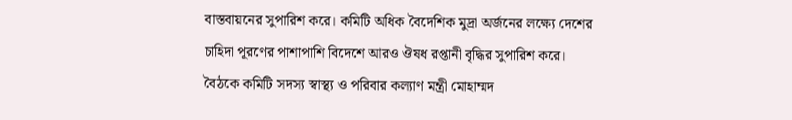বাস্তবায়নের সুপারিশ করে। কমিটি অধিক বৈদেশিক মুদ্রা অর্জনের লক্ষ্যে দেশের চাহিদা পূরণের পাশাপাশি বিদেশে আরও ঔষধ রপ্তানী বৃদ্ধির সুপারিশ করে।
বৈঠকে কমিটি সদস্য স্বাস্থ্য ও পরিবার কল্যাণ মন্ত্রী মোহাম্মদ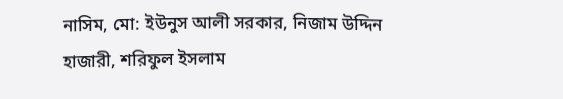নাসিম, মো: ইউনুস আলী সরকার, নিজাম উদ্দিন হাজারী, শরিফুল ইসলাম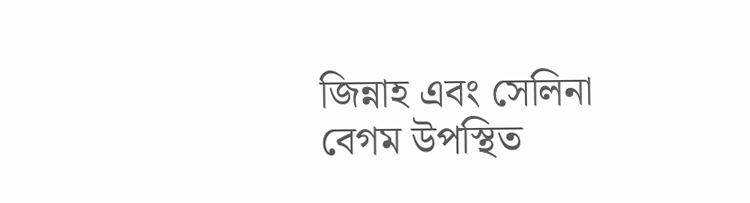জিন্নাহ এবং সেলিনা বেগম উপস্থিত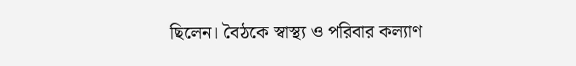ছিলেন। বৈঠকে স্বাস্থ্য ও পরিবার কল্যাণ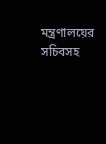মন্ত্রণালয়ের সচিবসহ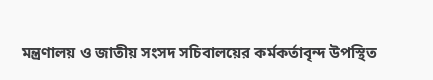মন্ত্রণালয় ও জাতীয় সংসদ সচিবালয়ের কর্মকর্তাবৃন্দ উপস্থিত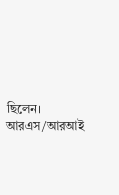ছিলেন।
আরএস/আরআই